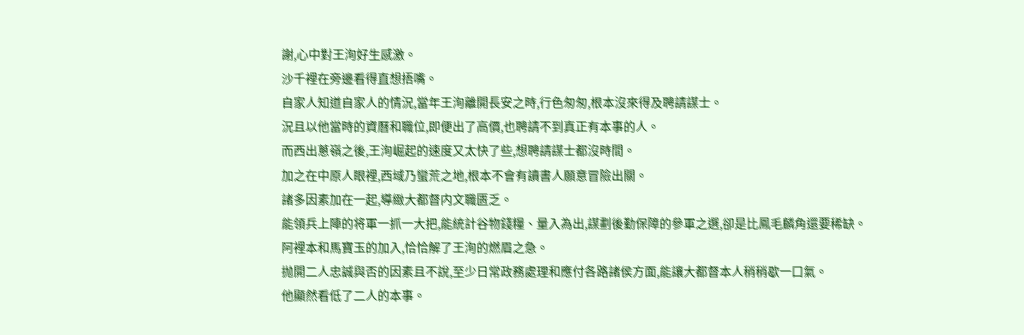謝,心中對王洵好生感激。
沙千裡在旁邊看得直想捂嘴。
自家人知道自家人的情況,當年王洵離開長安之時,行色匆匆,根本沒來得及聘請謀士。
況且以他當時的資曆和職位,即便出了高價,也聘請不到真正有本事的人。
而西出蔥嶺之後,王洵崛起的速度又太快了些,想聘請謀士都沒時間。
加之在中原人眼裡,西域乃蠻荒之地,根本不會有讀書人願意冒險出關。
諸多因素加在一起,導緻大都督内文職匮乏。
能領兵上陣的将軍一抓一大把,能統計谷物錢糧、量入為出,謀劃後勤保障的參軍之選,卻是比鳳毛麟角還要稀缺。
阿裡本和馬寶玉的加入,恰恰解了王洵的燃眉之急。
抛開二人忠誠與否的因素且不說,至少日常政務處理和應付各路諸侯方面,能讓大都督本人稍稍歇一口氣。
他顯然看低了二人的本事。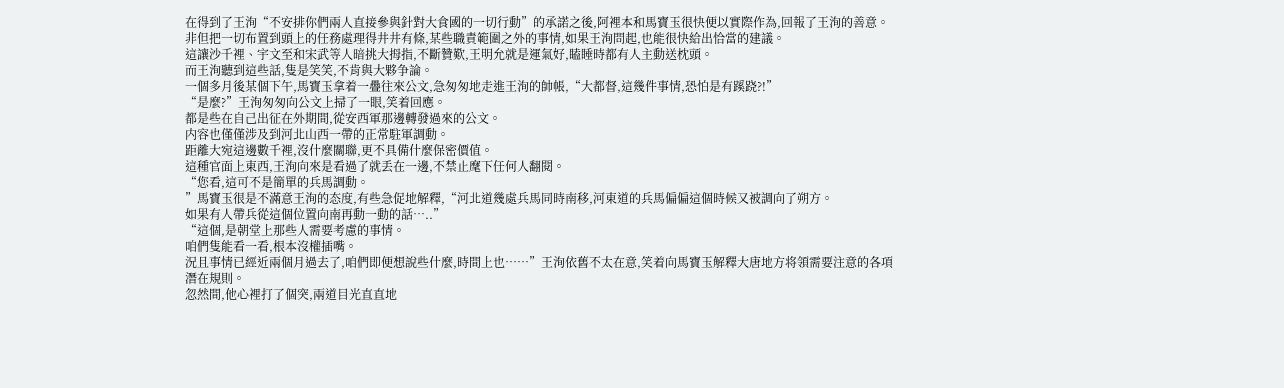在得到了王洵“不安排你們兩人直接參與針對大食國的一切行動”的承諾之後,阿裡本和馬寶玉很快便以實際作為,回報了王洵的善意。
非但把一切布置到頭上的任務處理得井井有條,某些職責範圍之外的事情,如果王洵問起,也能很快給出恰當的建議。
這讓沙千裡、宇文至和宋武等人暗挑大拇指,不斷贊歎,王明允就是運氣好,瞌睡時都有人主動送枕頭。
而王洵聽到這些話,隻是笑笑,不肯與大夥争論。
一個多月後某個下午,馬寶玉拿着一疊往來公文,急匆匆地走進王洵的帥帳,“大都督,這幾件事情,恐怕是有蹊跷?!”
“是麼?”王洵匆匆向公文上掃了一眼,笑着回應。
都是些在自己出征在外期間,從安西軍那邊轉發過來的公文。
内容也僅僅涉及到河北山西一帶的正常駐軍調動。
距離大宛這邊數千裡,沒什麼關聯,更不具備什麼保密價值。
這種官面上東西,王洵向來是看過了就丢在一邊,不禁止麾下任何人翻閱。
“您看,這可不是簡單的兵馬調動。
”馬寶玉很是不滿意王洵的态度,有些急促地解釋,“河北道幾處兵馬同時南移,河東道的兵馬偏偏這個時候又被調向了朔方。
如果有人帶兵從這個位置向南再動一動的話…..”
“這個,是朝堂上那些人需要考慮的事情。
咱們隻能看一看,根本沒權插嘴。
況且事情已經近兩個月過去了,咱們即便想說些什麼,時間上也……”王洵依舊不太在意,笑着向馬寶玉解釋大唐地方将領需要注意的各項潛在規則。
忽然間,他心裡打了個突,兩道目光直直地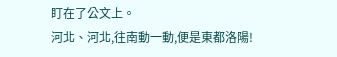盯在了公文上。
河北、河北,往南動一動,便是東都洛陽!